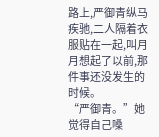路上,严御青纵马疾驰,二人隔着衣服贴在一起,叫月月想起了以前,那件事还没发生的时候。
“严御青。”她觉得自己嗓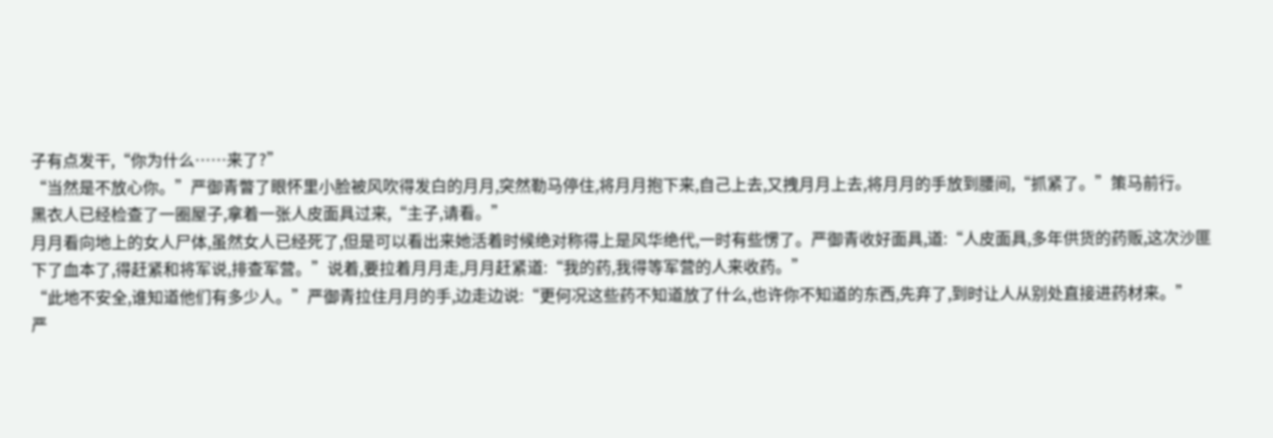子有点发干,“你为什么……来了?”
“当然是不放心你。”严御青瞥了眼怀里小脸被风吹得发白的月月,突然勒马停住,将月月抱下来,自己上去,又拽月月上去,将月月的手放到腰间,“抓紧了。”策马前行。
黑衣人已经检查了一圈屋子,拿着一张人皮面具过来,“主子,请看。”
月月看向地上的女人尸体,虽然女人已经死了,但是可以看出来她活着时候绝对称得上是风华绝代,一时有些愣了。严御青收好面具,道:“人皮面具,多年供货的药贩,这次沙匪下了血本了,得赶紧和将军说,排查军营。”说着,要拉着月月走,月月赶紧道:“我的药,我得等军营的人来收药。”
“此地不安全,谁知道他们有多少人。”严御青拉住月月的手,边走边说:“更何况这些药不知道放了什么,也许你不知道的东西,先弃了,到时让人从别处直接进药材来。”
严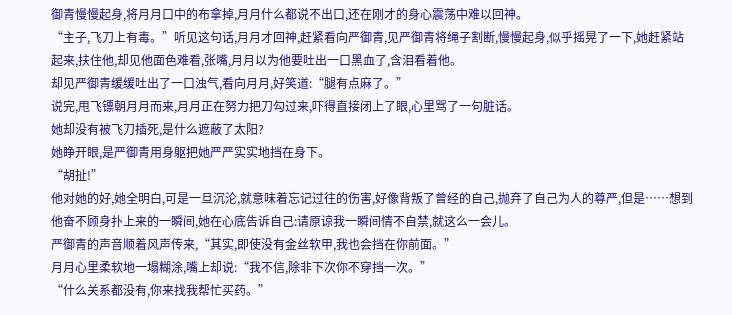御青慢慢起身,将月月口中的布拿掉,月月什么都说不出口,还在刚才的身心震荡中难以回神。
“主子,飞刀上有毒。”听见这句话,月月才回神,赶紧看向严御青,见严御青将绳子割断,慢慢起身,似乎摇晃了一下,她赶紧站起来,扶住他,却见他面色难看,张嘴,月月以为他要吐出一口黑血了,含泪看着他。
却见严御青缓缓吐出了一口浊气,看向月月,好笑道:“腿有点麻了。”
说完,甩飞镖朝月月而来,月月正在努力把刀勾过来,吓得直接闭上了眼,心里骂了一句脏话。
她却没有被飞刀插死,是什么遮蔽了太阳?
她睁开眼,是严御青用身躯把她严严实实地挡在身下。
“胡扯!”
他对她的好,她全明白,可是一旦沉沦,就意味着忘记过往的伤害,好像背叛了曾经的自己,抛弃了自己为人的尊严,但是……想到他奋不顾身扑上来的一瞬间,她在心底告诉自己:请原谅我一瞬间情不自禁,就这么一会儿。
严御青的声音顺着风声传来,“其实,即使没有金丝软甲,我也会挡在你前面。”
月月心里柔软地一塌糊涂,嘴上却说:“我不信,除非下次你不穿挡一次。”
“什么关系都没有,你来找我帮忙买药。”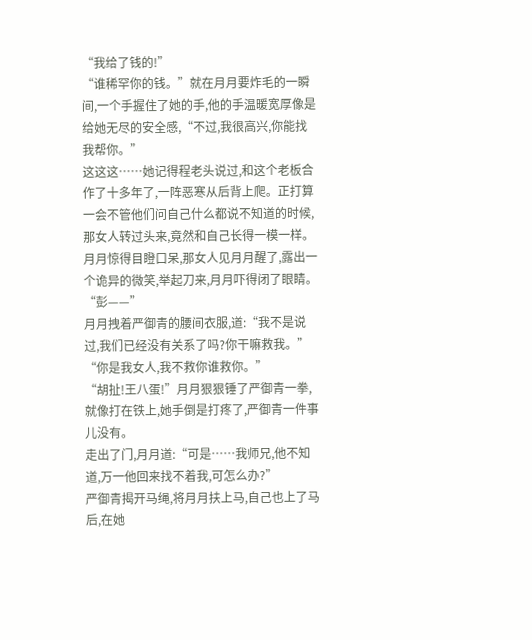“我给了钱的!”
“谁稀罕你的钱。”就在月月要炸毛的一瞬间,一个手握住了她的手,他的手温暖宽厚像是给她无尽的安全感,“不过,我很高兴,你能找我帮你。”
这这这……她记得程老头说过,和这个老板合作了十多年了,一阵恶寒从后背上爬。正打算一会不管他们问自己什么都说不知道的时候,那女人转过头来,竟然和自己长得一模一样。
月月惊得目瞪口呆,那女人见月月醒了,露出一个诡异的微笑,举起刀来,月月吓得闭了眼睛。
“彭——”
月月拽着严御青的腰间衣服,道:“我不是说过,我们已经没有关系了吗?你干嘛救我。”
“你是我女人,我不救你谁救你。”
“胡扯!王八蛋!”月月狠狠锤了严御青一拳,就像打在铁上,她手倒是打疼了,严御青一件事儿没有。
走出了门,月月道:“可是……我师兄,他不知道,万一他回来找不着我,可怎么办?”
严御青揭开马绳,将月月扶上马,自己也上了马后,在她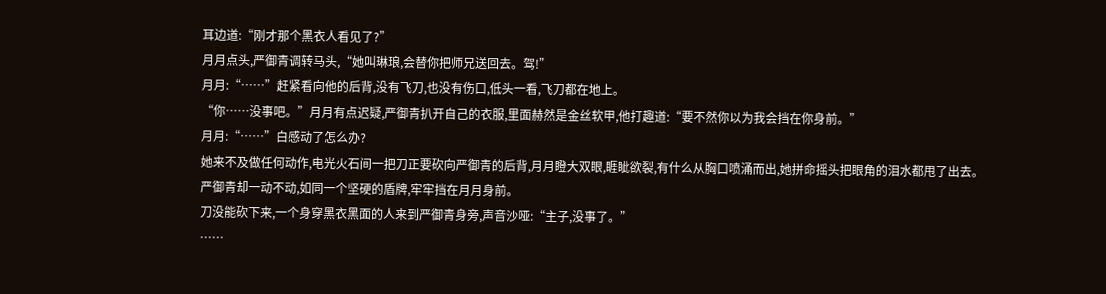耳边道:“刚才那个黑衣人看见了?”
月月点头,严御青调转马头,“她叫琳琅,会替你把师兄送回去。驾!”
月月:“……”赶紧看向他的后背,没有飞刀,也没有伤口,低头一看,飞刀都在地上。
“你……没事吧。”月月有点迟疑,严御青扒开自己的衣服,里面赫然是金丝软甲,他打趣道:“要不然你以为我会挡在你身前。”
月月:“……”白感动了怎么办?
她来不及做任何动作,电光火石间一把刀正要砍向严御青的后背,月月瞪大双眼,睚眦欲裂,有什么从胸口喷涌而出,她拼命摇头把眼角的泪水都甩了出去。
严御青却一动不动,如同一个坚硬的盾牌,牢牢挡在月月身前。
刀没能砍下来,一个身穿黑衣黑面的人来到严御青身旁,声音沙哑:“主子,没事了。”
……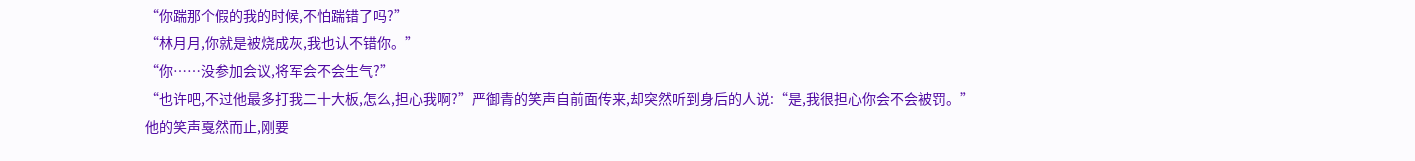“你踹那个假的我的时候,不怕踹错了吗?”
“林月月,你就是被烧成灰,我也认不错你。”
“你……没参加会议,将军会不会生气?”
“也许吧,不过他最多打我二十大板,怎么,担心我啊?”严御青的笑声自前面传来,却突然听到身后的人说:“是,我很担心你会不会被罚。”
他的笑声戛然而止,刚要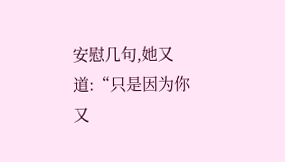安慰几句,她又道:“只是因为你又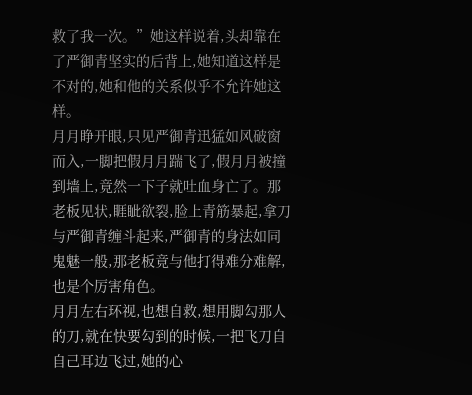救了我一次。”她这样说着,头却靠在了严御青坚实的后背上,她知道这样是不对的,她和他的关系似乎不允许她这样。
月月睁开眼,只见严御青迅猛如风破窗而入,一脚把假月月踹飞了,假月月被撞到墙上,竟然一下子就吐血身亡了。那老板见状,睚眦欲裂,脸上青筋暴起,拿刀与严御青缠斗起来,严御青的身法如同鬼魅一般,那老板竟与他打得难分难解,也是个厉害角色。
月月左右环视,也想自救,想用脚勾那人的刀,就在快要勾到的时候,一把飞刀自自己耳边飞过,她的心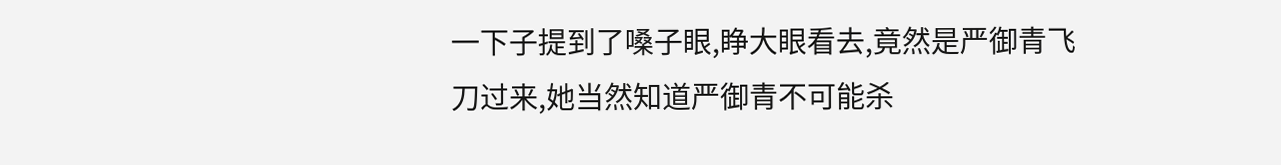一下子提到了嗓子眼,睁大眼看去,竟然是严御青飞刀过来,她当然知道严御青不可能杀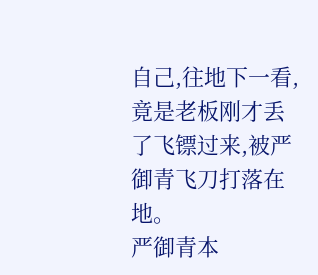自己,往地下一看,竟是老板刚才丢了飞镖过来,被严御青飞刀打落在地。
严御青本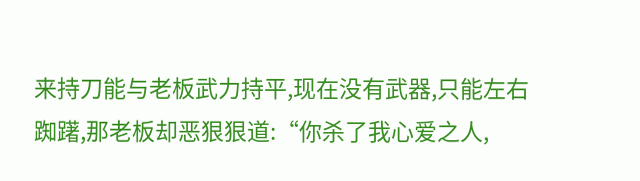来持刀能与老板武力持平,现在没有武器,只能左右踟躇,那老板却恶狠狠道:“你杀了我心爱之人,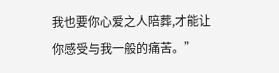我也要你心爱之人陪葬,才能让你感受与我一般的痛苦。”